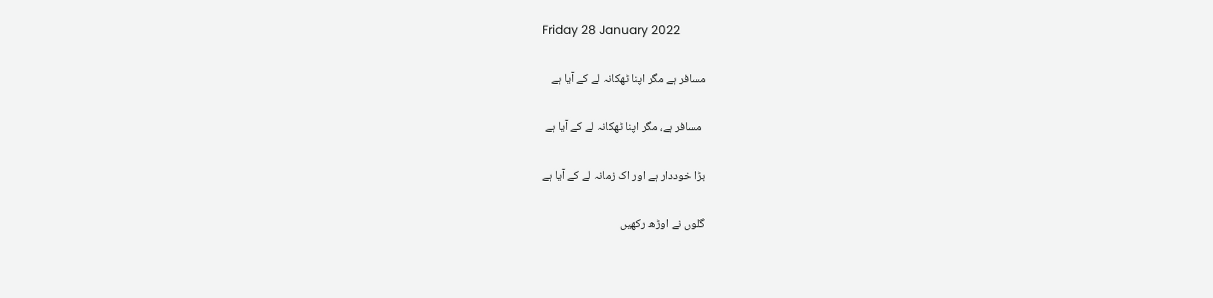Friday 28 January 2022

مسافر ہے مگر اپنا ٹھکانہ لے کے آیا ہے

 مسافر ہے، مگر اپنا ٹھکانہ لے کے آیا ہے

بڑا خوددار ہے اور اک زمانہ لے کے آیا ہے

گلوں نے اوڑھ رکھیں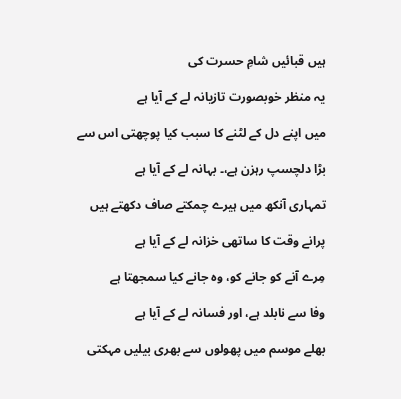ہیں قبائیں شامِ حسرت کی

یہ منظر خوبصورت تازیانہ لے کے آیا ہے

میں اپنے دل کے لٹنے کا سبب کیا پوچھتی اس سے

بڑا دلچسپ رہزن ہے،۔ بہانہ لے کے آیا ہے

تمہاری آنکھ میں ہیرے چمکتے صاف دکھتے ہیں

پرانے وقت کا ساتھی خزانہ لے کے آیا ہے

مِرے آنے کو جانے کو، وہ جانے کیا سمجھتا ہے

وفا سے نابلد ہے، اور فسانہ لے کے آیا ہے

بھلے موسم میں پھولوں سے بھری بیلیں مہکتی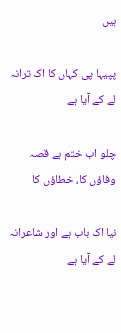ہیں

پپیہا پی کہاں کا اک ترانہ لے کے آیا ہے

چلو اب ختم ہے قصہ وفاؤں کا، خطاؤں کا

نیا اک باب ہے اور شاعرانہ لے کے آیا ہے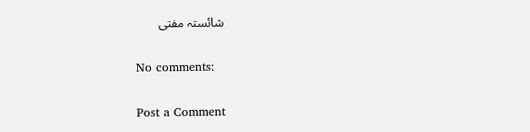شائستہ مفتی

No comments:

Post a Comment